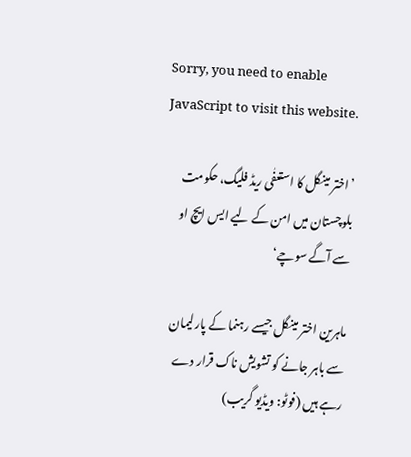Sorry, you need to enable JavaScript to visit this website.

’اختر مینگل کا استعفٰی ریڈ فلیگ، حکومت بلوچستان میں امن کے لیے ایس ایچ او سے آگے سوچے‘

ماہرین اختر مینگل جیسے رہنما کے پارلیمان سے باہر جانے کو تشویش ناک قرار دے رہے ہیں (فوٹو: ویڈیو گریب)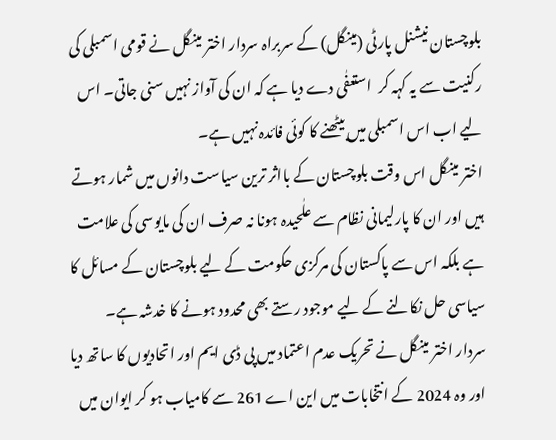بلوچستان نیشنل پارٹی (مینگل) کے سربراہ سردار اختر مینگل نے قومی اسمبلی کی رکنیت سے یہ کہہ کر  استعفٰی دے دیا ہے کہ ان کی آواز نہیں سنی جاتی۔ اس لیے اب اس اسمبلی میں بیٹھنے کا کوئی فائدہ نہیں ہے۔
اختر مینگل اس وقت بلوچستان کے بااثر ترین سیاست دانوں میں شمار ہوتے ہیں اور ان کا پارلیمانی نظام سے علٰحیدہ ہونا نہ صرف ان کی مایوسی کی علامت ہے بلکہ اس سے پاکستان کی مرکزی حکومت کے لیے بلوچستان کے مسائل کا سیاسی حل نکالنے کے لیے موجود رستے بھی محدود ہونے کا خدشہ ہے۔
سردار اختر مینگل نے تحریک عدم اعتماد میں پی ڈی ایم اور اتحادیوں کا ساتھ دیا اور وہ 2024 کے انتخابات میں این اے 261 سے کامیاب ہو کر ایوان میں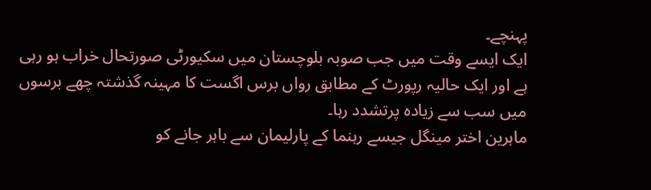پہنچے۔
ایک ایسے وقت میں جب صوبہ بلوچستان میں سکیورٹی صورتحال خراب ہو رہی ہے اور ایک حالیہ رپورٹ کے مطابق رواں برس اگست کا مہینہ گذشتہ چھے برسوں میں سب سے زیادہ پرتشدد رہا۔
ماہرین اختر مینگل جیسے رہنما کے پارلیمان سے باہر جانے کو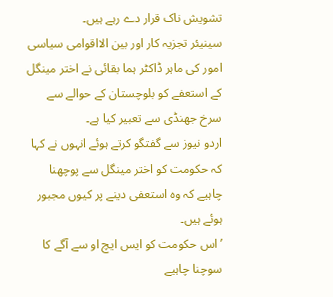تشویش ناک قرار دے رہے ہیں۔
سینیئر تجزیہ کار اور بین الااقوامی سیاسی امور کی ماہر ڈاکٹر ہما بقائی نے اختر مینگل کے استعفے کو بلوچستان کے حوالے سے سرخ جھنڈی سے تعبیر کیا ہے۔
اردو نیوز سے گفتگو کرتے ہوئے انہوں نے کہا کہ حکومت کو اختر مینگل سے پوچھنا چاہیے کہ وہ استعفی دینے پر کیوں مجبور ہوئے ہیں۔
’اس حکومت کو ایس ایچ او سے آگے کا سوچنا چاہیے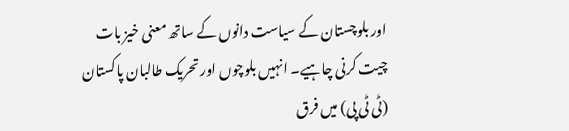اور بلوچستان کے سیاست دانوں کے ساتھ معنی خیز بات چیت کرنی چاہیے۔ انہیں بلوچوں اور تحریک طالبان پاکستان (ٹی ٹی پی) میں فرق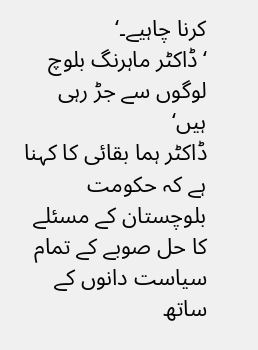کرنا چاہیے۔‘
‘ڈاکٹر ماہرنگ بلوچ لوگوں سے جڑ رہی ہیں‘
ڈاکٹر ہما بقائی کا کہنا ہے کہ حکومت بلوچستان کے مسئلے کا حل صوبے کے تمام سیاست دانوں کے ساتھ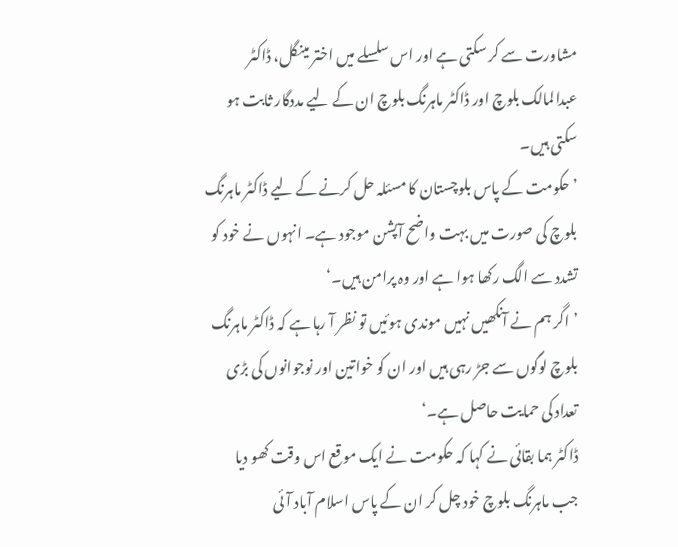مشاورت سے کر سکتی ہے اور اس سلسلے میں اختر مینگل، ڈاکٹر عبدالمالک بلوچ اور ڈاکٹر ماہرنگ بلوچ ان کے لیے مددگار ثابت ہو سکتی ہیں۔
’حکومت کے پاس بلوچستان کا مسئلہ حل کرنے کے لیے ڈاکٹر ماہرنگ بلوچ کی صورت میں بہت واضح آپشن موجود ہے۔ انہوں نے خود کو تشدد سے الگ رکھا ہوا ہے اور وہ پرامن ہیں۔‘
’اگر ہم نے آنکھیں نہیں موندی ہوئیں تو نظر آ رہا ہے کہ ڈاکٹر ماہرنگ بلوچ لوگوں سے جڑ رہی ہیں اور ان کو خواتین اور نوجوانوں کی بڑی تعداد کی حمایت حاصل ہے۔‘
ڈاکٹر ہما بقائی نے کہا کہ حکومت نے ایک موقع اس وقت کھو دیا جب ماہرنگ بلوچ خود چل کر ان کے پاس اسلام آباد آئی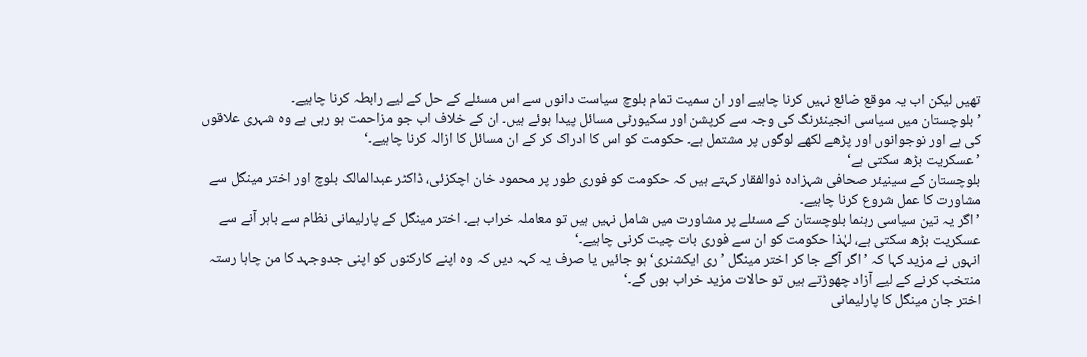تھیں لیکن اب یہ موقع ضائع نہیں کرنا چاہیے اور ان سمیت تمام بلوچ سیاست دانوں سے اس مسئلے کے حل کے لیے رابطہ کرنا چاہیے۔
’بلوچستان میں سیاسی انجینئرنگ کی وجہ سے کرپشن اور سکیورٹی مسائل پیدا ہوئے ہیں۔ ان کے خلاف اب جو مزاحمت ہو رہی ہے وہ شہری علاقوں کی ہے اور نوجوانوں اور پڑھے لکھے لوگوں پر مشتمل ہے۔ حکومت کو اس کا ادراک کر کے ان مسائل کا ازالہ کرنا چاہیے۔‘
’عسکریت بڑھ سکتی ہے‘
بلوچستان کے سینیئر صحافی شہزادہ ذوالفقار کہتے ہیں کہ حکومت کو فوری طور پر محمود خان اچکزئی، ڈاکٹر عبدالمالک بلوچ اور اختر مینگل سے مشاورت کا عمل شروع کرنا چاہیے۔
’اگر یہ تین سیاسی رہنما بلوچستان کے مسئلے پر مشاورت میں شامل نہیں ہیں تو معاملہ خراب ہے۔ اختر مینگل کے پارلیمانی نظام سے باہر آنے سے عسکریت بڑھ سکتی ہے، لہٰذا حکومت کو ان سے فوری بات چیت کرنی چاہیے۔‘
انہوں نے مزید کہا کہ ’اگر آگے جا کر اختر مینگل ’ری ایکشنری‘ ہو جائیں یا صرف یہ کہہ دیں کہ وہ اپنے کارکنوں کو اپنی جدوجہد کا من چاہا رستہ منتخب کرنے کے لیے آزاد چھوڑتے ہیں تو حالات مزید خراب ہوں گے۔‘
اختر جان مینگل کا پارلیمانی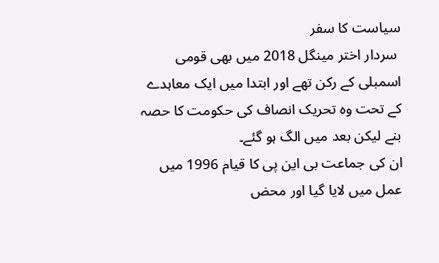سیاست کا سفر
 سردار اختر مینگل 2018 میں بھی قومی اسمبلی کے رکن تھے اور ابتدا میں ایک معاہدے کے تحت وہ تحریک انصاف کی حکومت کا حصہ بنے لیکن بعد میں الگ ہو گئے۔
ان کی جماعت بی این پی کا قیام 1996 میں عمل میں لایا گیا اور محض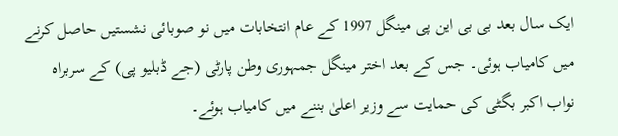ایک سال بعد بی بی این پی مینگل 1997 کے عام انتخابات میں نو صوبائی نشستیں حاصل کرنے میں کامیاب ہوئی۔ جس کے بعد اختر مینگل جمہوری وطن پارٹی (جے ڈبلیو پی) کے سربراہ نواب اکبر بگٹی کی حمایت سے وزیر اعلیٰ بننے میں کامیاب ہوئے۔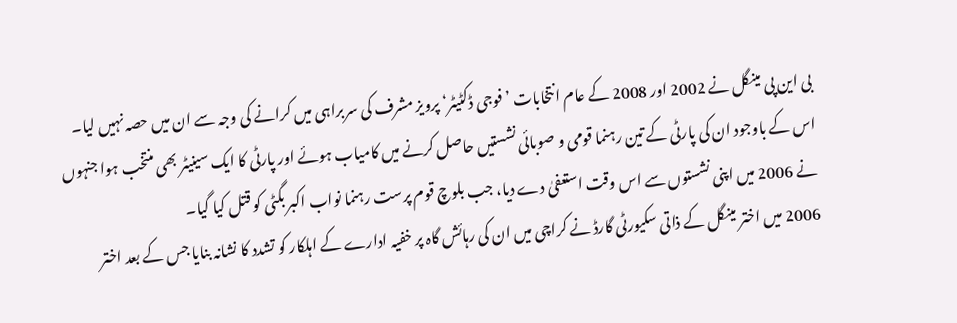بی این پی مینگل نے 2002 اور 2008 کے عام انتخابات ’فوجی ڈکٹیٹر‘ پرویز مشرف کی سربراہی میں کرانے کی وجہ سے ان میں حصہ نہیں لیا۔
اس کے باوجود ان کی پارٹی کے تین رہنما قومی و صوبائی نشستیں حاصل کرنے میں کامیاب ہوئے اور پارٹی کا ایک سینیٹر بھی منتخب ہوا جنہوں نے 2006 میں اپنی نشستوں سے اس وقت استعفیٰ دے دیا، جب بلوچ قوم پرست رہنما نواب اکبر بگٹی کو قتل کیا گیا۔
2006 میں اختر مینگل کے ذاتی سکیورٹی گارڈ نے کراچی میں ان کی رہائش گاہ پر خفیہ ادارے کے اہلکار کو تشدد کا نشانہ بنایا جس کے بعد اختر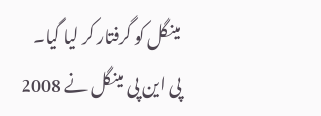مینگل کو گرفتار کر لیا گیا۔
پی این پی مینگل نے 2008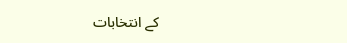کے انتخابات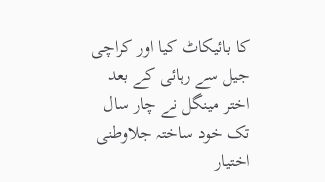کا بائیکاٹ کیا اور کراچی جیل سے رہائی کے بعد اختر مینگل نے چار سال تک خود ساختہ جلاوطنی اختیار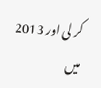کر لی اور 2013 میں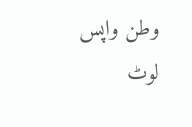وطن واپس لوٹ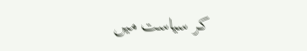کر سیاست میں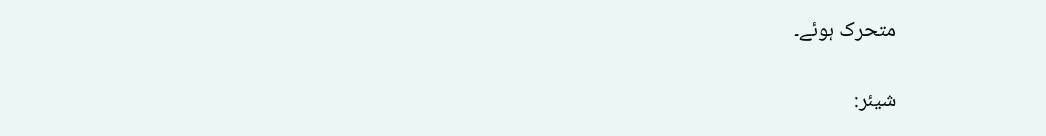متحرک ہوئے۔

شیئر: